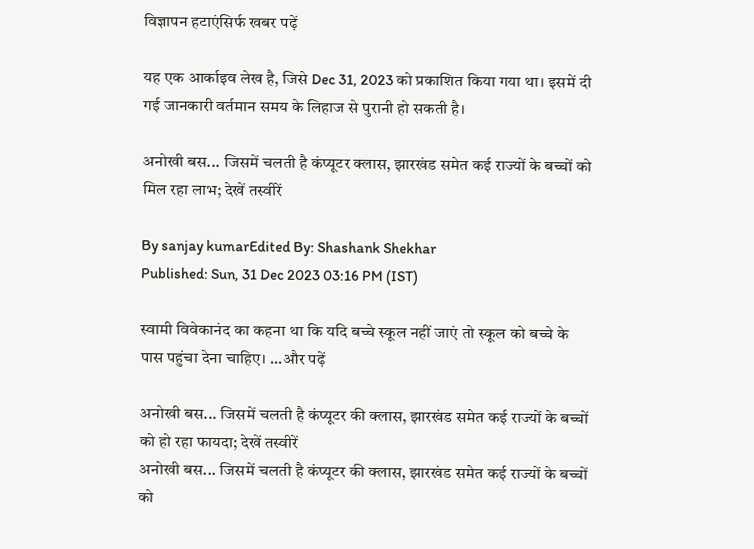विज्ञापन हटाएंसिर्फ खबर पढ़ें

यह एक आर्काइव लेख है, जिसे Dec 31, 2023 को प्रकाशित किया गया था। इसमें दी गई जानकारी वर्तमान समय के लिहाज से पुरानी हो सकती है।

अनोखी बस... जिसमें चलती है कंप्यूटर क्लास, झारखंड समेत कई राज्यों के बच्चों को मिल रहा लाभ; देखें तस्वीरें

By sanjay kumarEdited By: Shashank Shekhar
Published: Sun, 31 Dec 2023 03:16 PM (IST)

स्वामी विवेकानंद का कहना था कि यदि बच्चे स्कूल नहीं जाएं तो स्कूल को बच्चे के पास पहुंचा देना चाहिए। ...और पढ़ें

अनोखी बस... जिसमें चलती है कंप्यूटर की क्लास, झारखंड समेत कई राज्यों के बच्चों को हो रहा फायदा; देखें तस्वीरें
अनोखी बस... जिसमें चलती है कंप्यूटर की क्लास, झारखंड समेत कई राज्यों के बच्चों को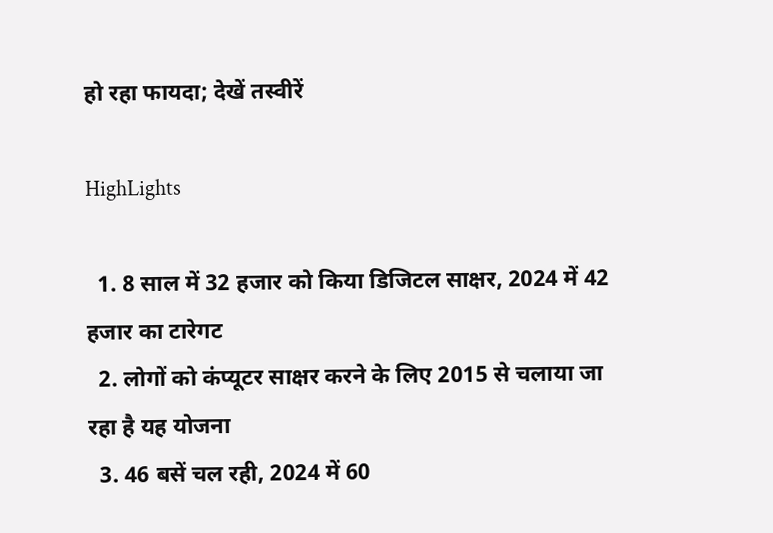हो रहा फायदा; देखें तस्वीरें

HighLights

  1. 8 साल में 32 हजार को किया डिजिटल साक्षर, 2024 में 42 हजार का टारेगट
  2. लोगों को कंप्यूटर साक्षर करने के लिए 2015 से चलाया जा रहा है यह योजना
  3. 46 बसें चल रही, 2024 में 60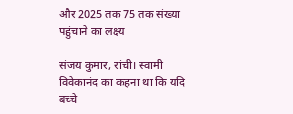और 2025 तक 75 तक संख्या पहुंचाने का लक्ष्य

संजय कुमार, रांची। स्वामी विवेकानंद का कहना था कि यदि बच्चे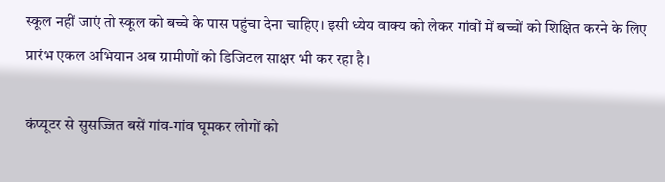स्कूल नहीं जाएं तो स्कूल को बच्चे के पास पहुंचा देना चाहिए। इसी ध्येय वाक्य को लेकर गांवों में बच्चों को शिक्षित करने के लिए प्रारंभ एकल अभियान अब ग्रामीणों को डिजिटल साक्षर भी कर रहा है।

कंप्यूटर से सुसज्जित बसें गांव-गांव घूमकर लोगों को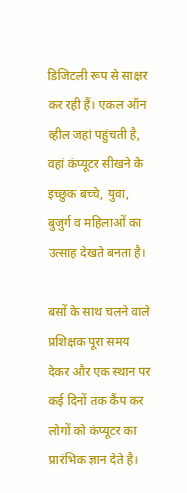डिजिटली रूप से साक्षर कर रही हैं। एकल ऑन व्हील जहां पहुंचती है, वहां कंप्यूटर सीखने के इच्छुक बच्चे, युवा, बुजुर्ग व महिलाओं का उत्साह देखते बनता है।

बसों के साथ चलने वाले प्रशिक्षक पूरा समय देकर और एक स्थान पर कई दिनों तक कैंप कर लोगों को कंप्यूटर का प्रारंभिक ज्ञान देते है।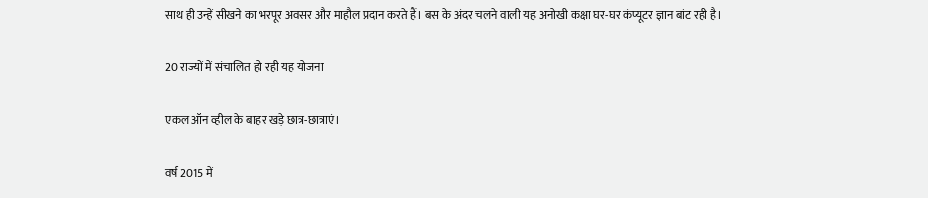साथ ही उन्हें सीखने का भरपूर अवसर और माहौल प्रदान करते हैं। बस के अंदर चलने वाली यह अनोखी कक्षा घर-घर कंप्यूटर ज्ञान बांट रही है।

20 राज्यों में संचालित हो रही यह योजना

एकल ऑन व्हील के बाहर खड़े छात्र-छात्राएं।

वर्ष 2015 में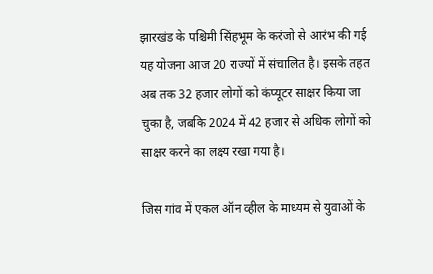झारखंड के पश्चिमी सिंहभूम के करंजो से आरंभ की गई यह योजना आज 20 राज्यों में संचालित है। इसके तहत अब तक 32 हजार लोगों को कंप्यूटर साक्षर किया जा चुका है, जबकि 2024 में 42 हजार से अधिक लोगों को साक्षर करने का लक्ष्य रखा गया है।

जिस गांव में एकल ऑन व्हील के माध्यम से युवाओं के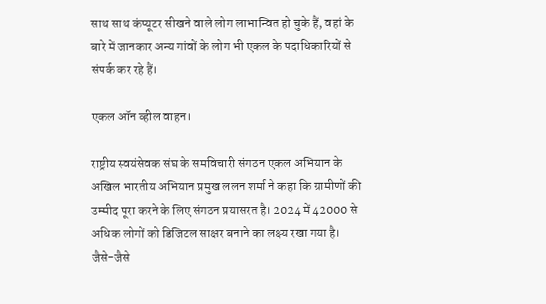साथ साथ कंप्यूटर सीखने वाले लोग लाभान्वित हो चुके हैं, वहां के बारे में जानकार अन्य गांवों के लोग भी एकल के पदाधिकारियों से संपर्क कर रहे हैं।

एकल ऑन व्हील वाहन।

राष्ट्रीय स्वयंसेवक संघ के समविचारी संगठन एकल अभियान के अखिल भारतीय अभियान प्रमुख ललन शर्मा ने कहा कि ग्रामीणों की उम्मीद पूरा करने के लिए संगठन प्रयासरत है। 2024 में 42000 से अधिक लोगों को डिजिटल साक्षर बनाने का लक्ष्य रखा गया है। जैसे-जैसे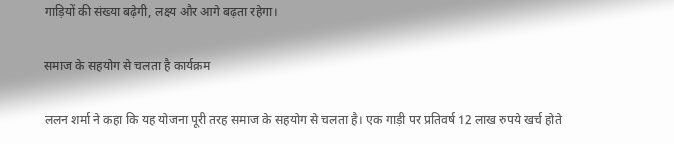गाड़ियों की संख्या बढ़ेगी, लक्ष्य और आगे बढ़ता रहेगा।

समाज के सहयोग से चलता है कार्यक्रम

ललन शर्मा ने कहा कि यह योजना पूरी तरह समाज के सहयोग से चलता है। एक गाड़ी पर प्रतिवर्ष 12 लाख रुपये खर्च होते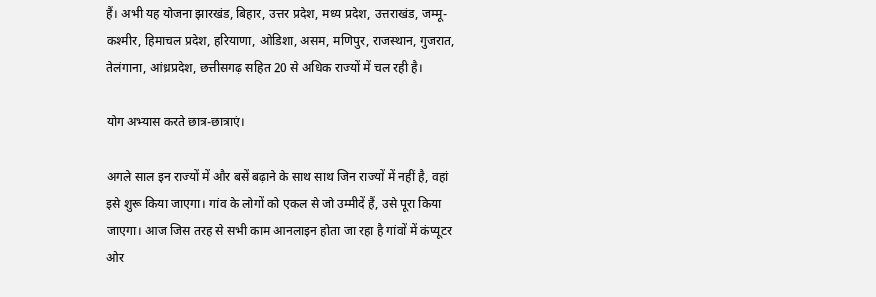हैं। अभी यह योजना झारखंड, बिहार, उत्तर प्रदेश, मध्य प्रदेश, उत्तराखंड, जम्मू-कश्मीर, हिमाचल प्रदेश, हरियाणा, ओडिशा, असम, मणिपुर, राजस्थान, गुजरात, तेलंगाना, आंध्रप्रदेश, छत्तीसगढ़ सहित 20 से अधिक राज्यों में चल रही है।

योग अभ्यास करते छात्र-छात्राएं।

अगले साल इन राज्यों में और बसें बढ़ाने के साथ साथ जिन राज्यों में नहीं है, वहां इसे शुरू किया जाएगा। गांव के लोगों को एकल से जो उम्मीदें हैं, उसे पूरा किया जाएगा। आज जिस तरह से सभी काम आनलाइन होता जा रहा है गांवों में कंप्यूटर ओर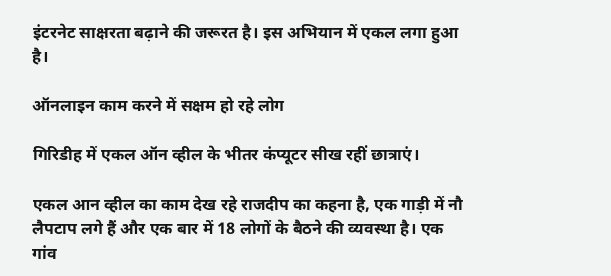इंटरनेट साक्षरता बढ़ाने की जरूरत है। इस अभियान में एकल लगा हुआ है।

ऑनलाइन काम करने में सक्षम हो रहे लोग

गिरिडीह में एकल ऑन व्हील के भीतर कंप्यूटर सीख रहीं छात्राएं।

एकल आन व्हील का काम देख रहे राजदीप का कहना है, एक गाड़ी में नौ लैपटाप लगे हैं और एक बार में 18 लोगों के बैठने की व्यवस्था है। एक गांव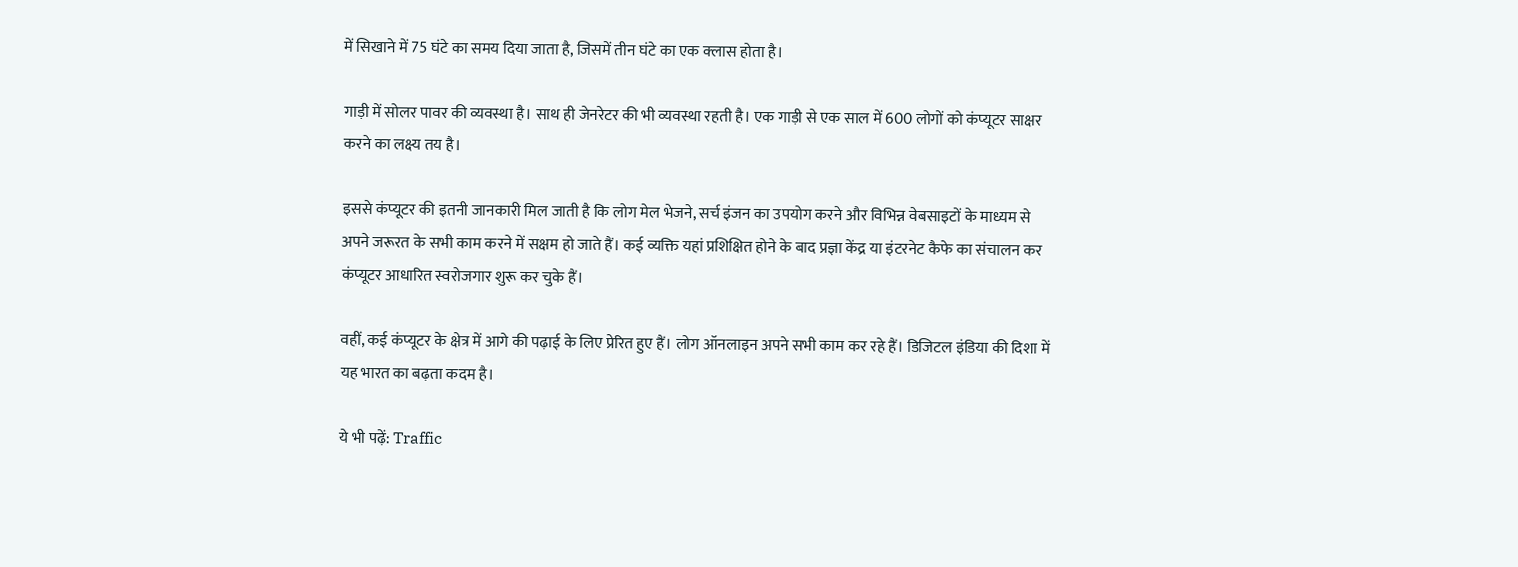में सिखाने में 75 घंटे का समय दिया जाता है, जिसमें तीन घंटे का एक क्लास होता है।

गाड़ी में सोलर पावर की व्यवस्था है। साथ ही जेनरेटर की भी व्यवस्था रहती है। एक गाड़ी से एक साल में 600 लोगों को कंप्यूटर साक्षर करने का लक्ष्य तय है।

इससे कंप्यूटर की इतनी जानकारी मिल जाती है कि लोग मेल भेजने, सर्च इंजन का उपयोग करने और विभिन्न वेबसाइटों के माध्यम से अपने जरूरत के सभी काम करने में सक्षम हो जाते हैं। कई व्यक्ति यहां प्रशिक्षित होने के बाद प्रज्ञा केंद्र या इंटरनेट कैफे का संचालन कर कंप्यूटर आधारित स्वरोजगार शुरू कर चुके हैं।

वहीं, कई कंप्यूटर के क्षेत्र में आगे की पढ़ाई के लिए प्रेरित हुए हैं। लोग ऑनलाइन अपने सभी काम कर रहे हैं। डिजिटल इंडिया की दिशा में यह भारत का बढ़ता कदम है।

ये भी पढ़ें: Traffic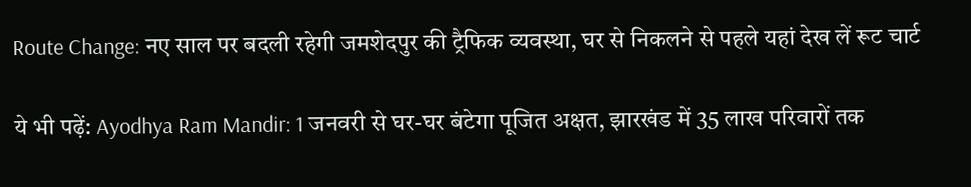Route Change: नए साल पर बदली रहेगी जमशेदपुर की ट्रैफिक व्यवस्था, घर से निकलने से पहले यहां देख लें रूट चार्ट

ये भी पढ़ें: Ayodhya Ram Mandir: 1 जनवरी से घर-घर बंटेगा पूजित अक्षत, झारखंड में 35 लाख परिवारों तक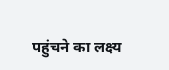पहुंचने का लक्ष्य